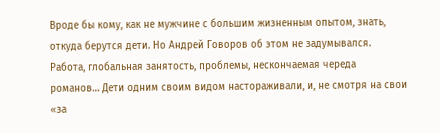Вроде бы кому, как не мужчине с большим жизненным опытом, знать, откуда берутся дети. Но Андрей Говоров об этом не задумывался. Работа, глобальная занятость, проблемы, нескончаемая череда романов… Дети одним своим видом настораживали, и, не смотря на свои «за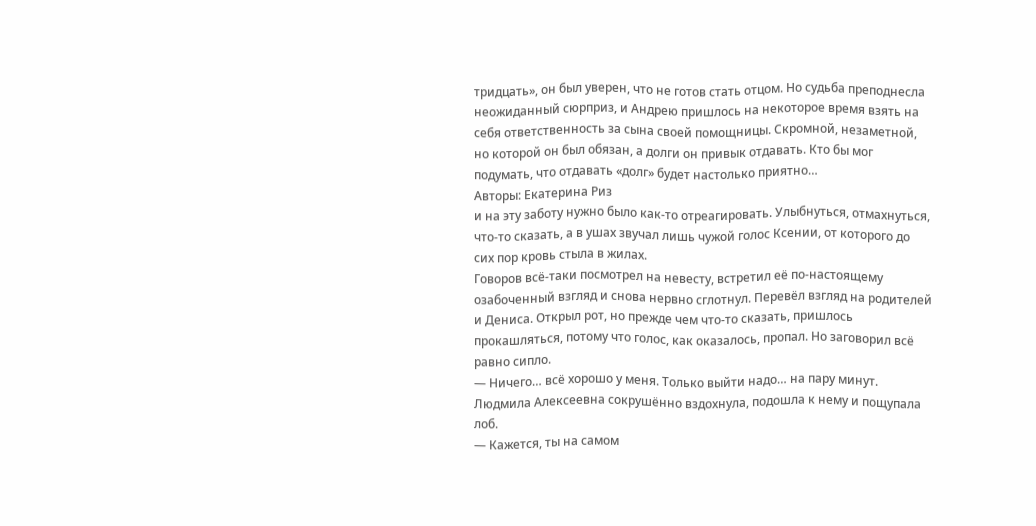тридцать», он был уверен, что не готов стать отцом. Но судьба преподнесла неожиданный сюрприз, и Андрею пришлось на некоторое время взять на себя ответственность за сына своей помощницы. Скромной, незаметной, но которой он был обязан, а долги он привык отдавать. Кто бы мог подумать, что отдавать «долг» будет настолько приятно…
Авторы: Екатерина Риз
и на эту заботу нужно было как-то отреагировать. Улыбнуться, отмахнуться, что-то сказать, а в ушах звучал лишь чужой голос Ксении, от которого до сих пор кровь стыла в жилах.
Говоров всё-таки посмотрел на невесту, встретил её по-настоящему озабоченный взгляд и снова нервно сглотнул. Перевёл взгляд на родителей и Дениса. Открыл рот, но прежде чем что-то сказать, пришлось прокашляться, потому что голос, как оказалось, пропал. Но заговорил всё равно сипло.
— Ничего… всё хорошо у меня. Только выйти надо… на пару минут.
Людмила Алексеевна сокрушённо вздохнула, подошла к нему и пощупала лоб.
— Кажется, ты на самом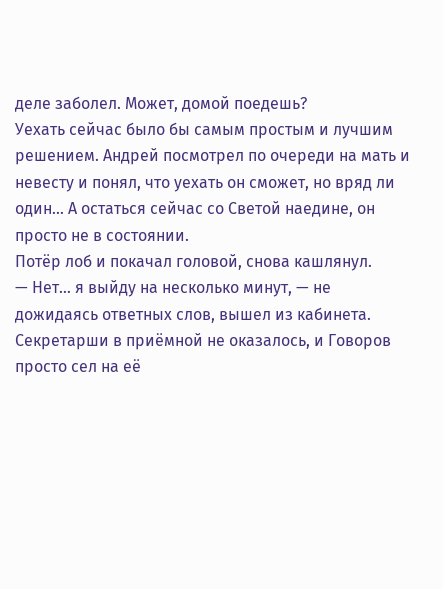деле заболел. Может, домой поедешь?
Уехать сейчас было бы самым простым и лучшим решением. Андрей посмотрел по очереди на мать и невесту и понял, что уехать он сможет, но вряд ли один… А остаться сейчас со Светой наедине, он просто не в состоянии.
Потёр лоб и покачал головой, снова кашлянул.
— Нет… я выйду на несколько минут, — не дожидаясь ответных слов, вышел из кабинета.
Секретарши в приёмной не оказалось, и Говоров просто сел на её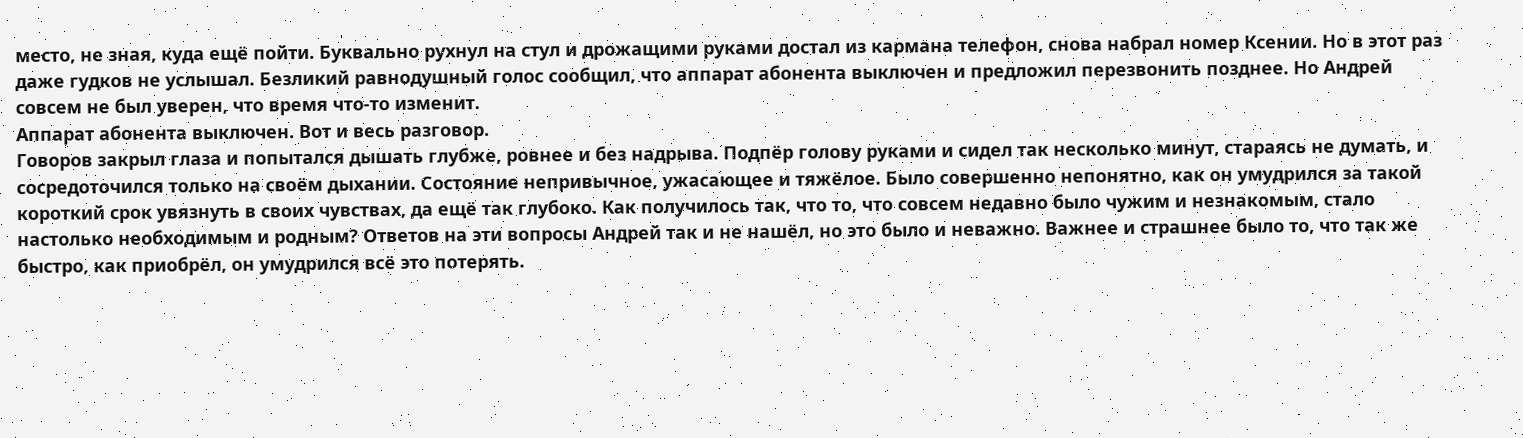место, не зная, куда ещё пойти. Буквально рухнул на стул и дрожащими руками достал из кармана телефон, снова набрал номер Ксении. Но в этот раз даже гудков не услышал. Безликий равнодушный голос сообщил, что аппарат абонента выключен и предложил перезвонить позднее. Но Андрей совсем не был уверен, что время что-то изменит.
Аппарат абонента выключен. Вот и весь разговор.
Говоров закрыл глаза и попытался дышать глубже, ровнее и без надрыва. Подпёр голову руками и сидел так несколько минут, стараясь не думать, и сосредоточился только на своём дыхании. Состояние непривычное, ужасающее и тяжёлое. Было совершенно непонятно, как он умудрился за такой короткий срок увязнуть в своих чувствах, да ещё так глубоко. Как получилось так, что то, что совсем недавно было чужим и незнакомым, стало настолько необходимым и родным? Ответов на эти вопросы Андрей так и не нашёл, но это было и неважно. Важнее и страшнее было то, что так же быстро, как приобрёл, он умудрился всё это потерять.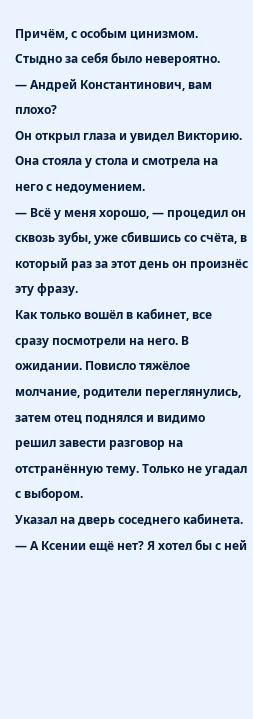Причём, с особым цинизмом.
Стыдно за себя было невероятно.
— Андрей Константинович, вам плохо?
Он открыл глаза и увидел Викторию. Она стояла у стола и смотрела на него с недоумением.
— Всё у меня хорошо, — процедил он сквозь зубы, уже сбившись со счёта, в который раз за этот день он произнёс эту фразу.
Как только вошёл в кабинет, все сразу посмотрели на него. В ожидании. Повисло тяжёлое молчание, родители переглянулись, затем отец поднялся и видимо решил завести разговор на отстранённую тему. Только не угадал с выбором.
Указал на дверь соседнего кабинета.
— А Ксении ещё нет? Я хотел бы с ней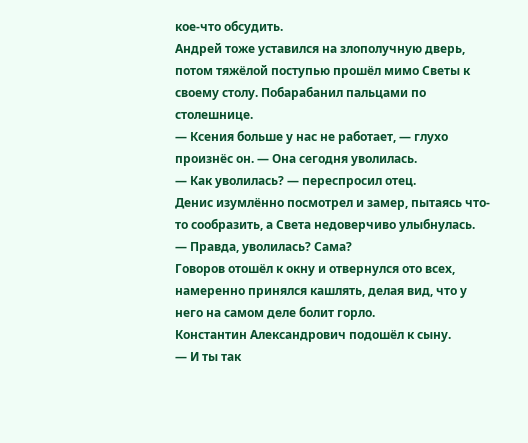кое-что обсудить.
Андрей тоже уставился на злополучную дверь, потом тяжёлой поступью прошёл мимо Светы к своему столу. Побарабанил пальцами по столешнице.
— Ксения больше у нас не работает, — глухо произнёс он. — Она сегодня уволилась.
— Как уволилась? — переспросил отец.
Денис изумлённо посмотрел и замер, пытаясь что-то сообразить, а Света недоверчиво улыбнулась.
— Правда, уволилась? Сама?
Говоров отошёл к окну и отвернулся ото всех, намеренно принялся кашлять, делая вид, что у него на самом деле болит горло.
Константин Александрович подошёл к сыну.
— И ты так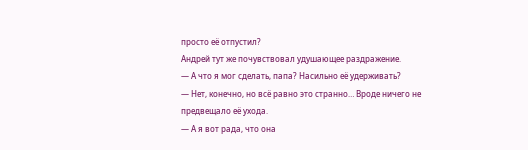просто её отпустил?
Андрей тут же почувствовал удушающее раздражение.
— А что я мог сделать, папа? Насильно её удерживать?
— Нет, конечно, но всё равно это странно… Вроде ничего не предвещало её ухода.
— А я вот рада, что она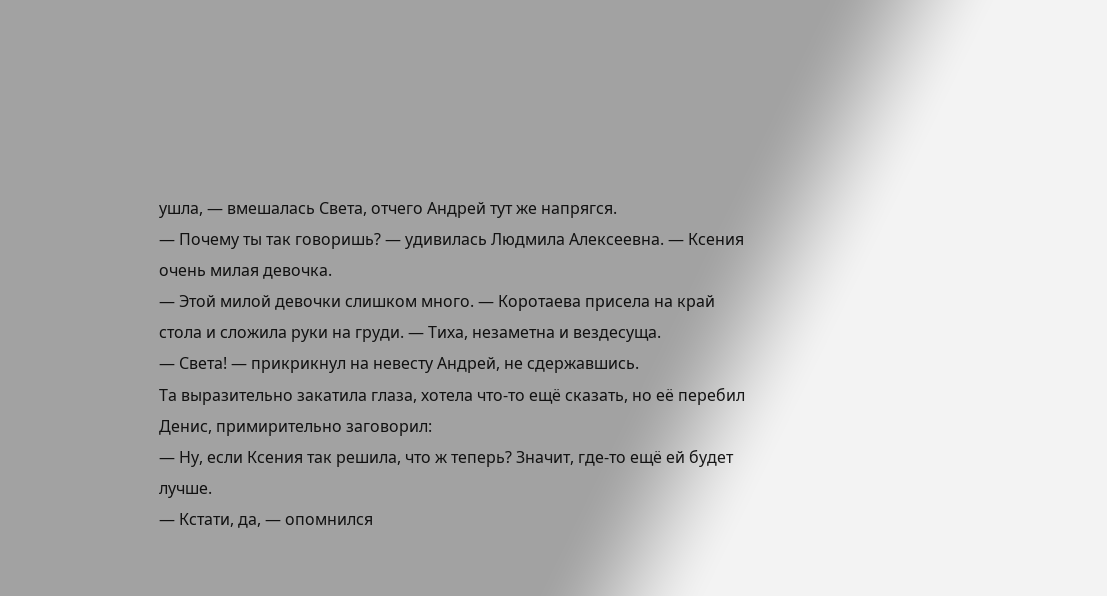ушла, — вмешалась Света, отчего Андрей тут же напрягся.
— Почему ты так говоришь? — удивилась Людмила Алексеевна. — Ксения очень милая девочка.
— Этой милой девочки слишком много. — Коротаева присела на край стола и сложила руки на груди. — Тиха, незаметна и вездесуща.
— Света! — прикрикнул на невесту Андрей, не сдержавшись.
Та выразительно закатила глаза, хотела что-то ещё сказать, но её перебил Денис, примирительно заговорил:
— Ну, если Ксения так решила, что ж теперь? Значит, где-то ещё ей будет лучше.
— Кстати, да, — опомнился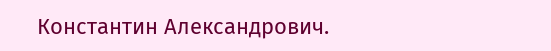Константин Александрович.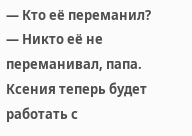— Кто её переманил?
— Никто её не переманивал, папа. Ксения теперь будет работать с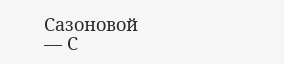Сазоновой
— С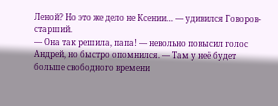Леной? Но это же дело не Ксении… — удивился Говоров-старший.
— Она так решила, папа! — невольно повысил голос Андрей, но быстро опомнился. — Там у неё будет больше свободного времени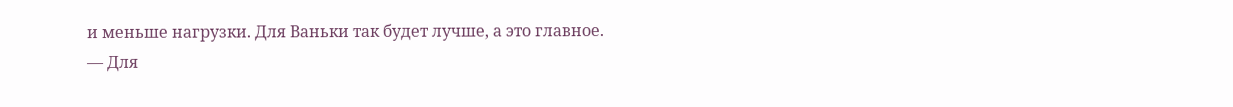и меньше нагрузки. Для Ваньки так будет лучше, а это главное.
— Для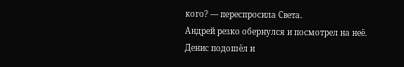кого? — переспросила Света.
Андрей резко обернулся и посмотрел на неё.
Денис подошёл и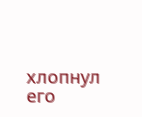хлопнул его